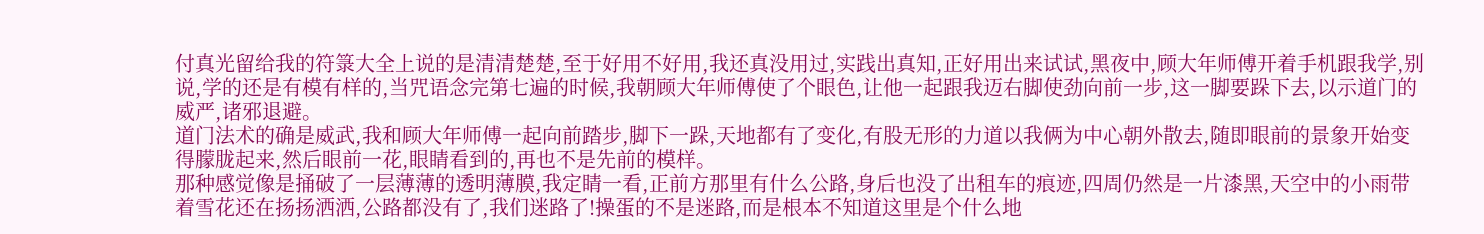付真光留给我的符箓大全上说的是清清楚楚,至于好用不好用,我还真没用过,实践出真知,正好用出来试试,黑夜中,顾大年师傅开着手机跟我学,别说,学的还是有模有样的,当咒语念完第七遍的时候,我朝顾大年师傅使了个眼色,让他一起跟我迈右脚使劲向前一步,这一脚要跺下去,以示道门的威严,诸邪退避。
道门法术的确是威武,我和顾大年师傅一起向前踏步,脚下一跺,天地都有了变化,有股无形的力道以我俩为中心朝外散去,随即眼前的景象开始变得朦胧起来,然后眼前一花,眼睛看到的,再也不是先前的模样。
那种感觉像是捅破了一层薄薄的透明薄膜,我定睛一看,正前方那里有什么公路,身后也没了出租车的痕迹,四周仍然是一片漆黑,天空中的小雨带着雪花还在扬扬洒洒,公路都没有了,我们迷路了!操蛋的不是迷路,而是根本不知道这里是个什么地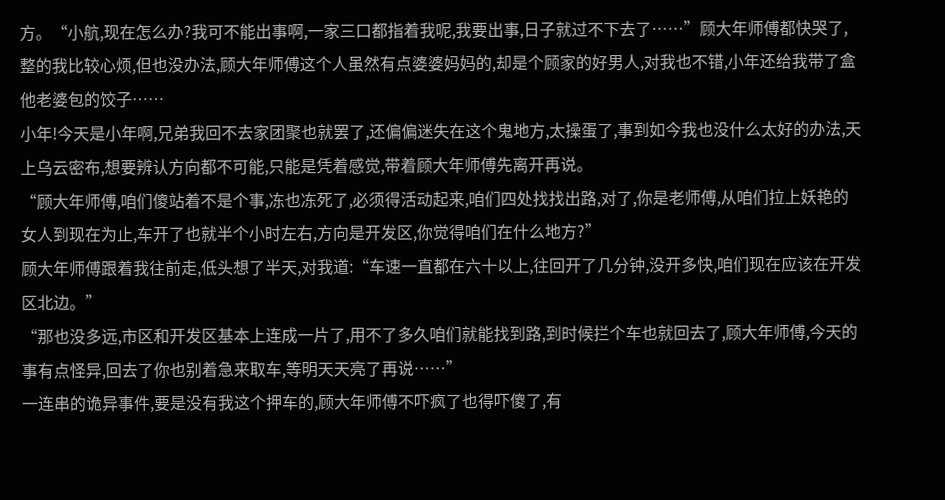方。“小航,现在怎么办?我可不能出事啊,一家三口都指着我呢,我要出事,日子就过不下去了……”顾大年师傅都快哭了,整的我比较心烦,但也没办法,顾大年师傅这个人虽然有点婆婆妈妈的,却是个顾家的好男人,对我也不错,小年还给我带了盒他老婆包的饺子……
小年!今天是小年啊,兄弟我回不去家团聚也就罢了,还偏偏迷失在这个鬼地方,太操蛋了,事到如今我也没什么太好的办法,天上乌云密布,想要辨认方向都不可能,只能是凭着感觉,带着顾大年师傅先离开再说。
“顾大年师傅,咱们傻站着不是个事,冻也冻死了,必须得活动起来,咱们四处找找出路,对了,你是老师傅,从咱们拉上妖艳的女人到现在为止,车开了也就半个小时左右,方向是开发区,你觉得咱们在什么地方?”
顾大年师傅跟着我往前走,低头想了半天,对我道:“车速一直都在六十以上,往回开了几分钟,没开多快,咱们现在应该在开发区北边。”
“那也没多远,市区和开发区基本上连成一片了,用不了多久咱们就能找到路,到时候拦个车也就回去了,顾大年师傅,今天的事有点怪异,回去了你也别着急来取车,等明天天亮了再说……”
一连串的诡异事件,要是没有我这个押车的,顾大年师傅不吓疯了也得吓傻了,有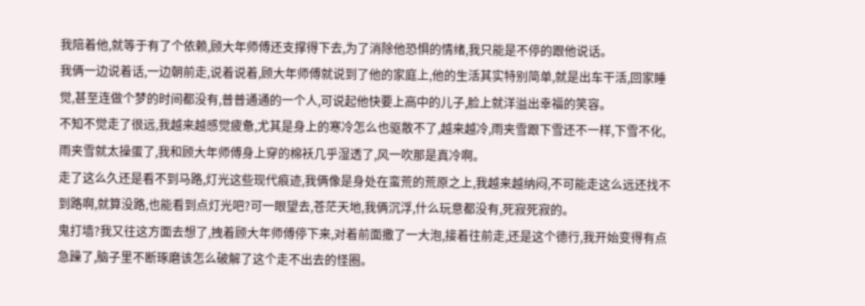我陪着他,就等于有了个依赖,顾大年师傅还支撑得下去,为了消除他恐惧的情绪,我只能是不停的跟他说话。
我俩一边说着话,一边朝前走,说着说着,顾大年师傅就说到了他的家庭上,他的生活其实特别简单,就是出车干活,回家睡觉,甚至连做个梦的时间都没有,普普通通的一个人,可说起他快要上高中的儿子,脸上就洋溢出幸福的笑容。
不知不觉走了很远,我越来越感觉疲惫,尤其是身上的寒冷怎么也驱散不了,越来越冷,雨夹雪跟下雪还不一样,下雪不化,雨夹雪就太操蛋了,我和顾大年师傅身上穿的棉袄几乎湿透了,风一吹那是真冷啊。
走了这么久还是看不到马路,灯光这些现代痕迹,我俩像是身处在蛮荒的荒原之上,我越来越纳闷,不可能走这么远还找不到路啊,就算没路,也能看到点灯光吧?可一眼望去,苍茫天地,我俩沉浮,什么玩意都没有,死寂死寂的。
鬼打墙?我又往这方面去想了,拽着顾大年师傅停下来,对着前面撒了一大泡,接着往前走,还是这个德行,我开始变得有点急躁了,脑子里不断琢磨该怎么破解了这个走不出去的怪圈。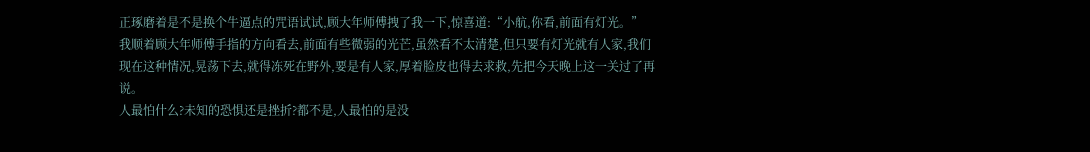正琢磨着是不是换个牛逼点的咒语试试,顾大年师傅拽了我一下,惊喜道:“小航,你看,前面有灯光。”
我顺着顾大年师傅手指的方向看去,前面有些微弱的光芒,虽然看不太清楚,但只要有灯光就有人家,我们现在这种情况,晃荡下去,就得冻死在野外,要是有人家,厚着脸皮也得去求救,先把今天晚上这一关过了再说。
人最怕什么?未知的恐惧还是挫折?都不是,人最怕的是没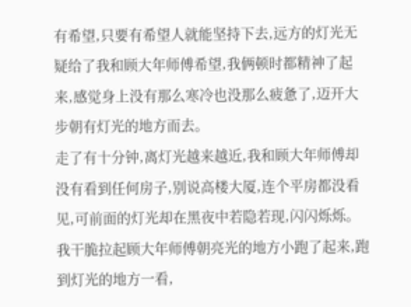有希望,只要有希望人就能坚持下去,远方的灯光无疑给了我和顾大年师傅希望,我俩顿时都精神了起来,感觉身上没有那么寒冷也没那么疲惫了,迈开大步朝有灯光的地方而去。
走了有十分钟,离灯光越来越近,我和顾大年师傅却没有看到任何房子,别说高楼大厦,连个平房都没看见,可前面的灯光却在黑夜中若隐若现,闪闪烁烁。
我干脆拉起顾大年师傅朝亮光的地方小跑了起来,跑到灯光的地方一看,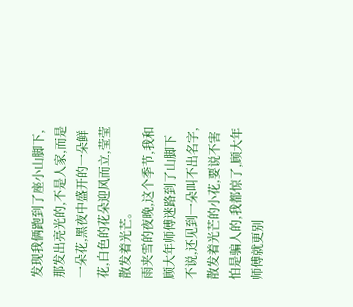发现我俩跑到了座小山脚下,那发出亮光的,不是人家,而是一朵花,黑夜中盛开的一朵鲜花,白色的花朵迎风而立,莹莹散发着光芒。
雨夹雪的夜晚,这个季节,我和顾大年师傅迷路到了山脚下不说,还见到一朵叫不出名字,散发着光芒的小花,要说不害怕是骗人的,我都惊了,顾大年师傅就更别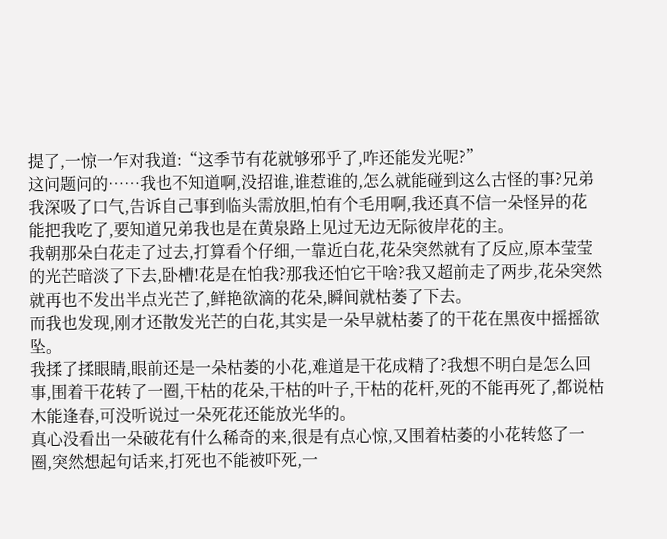提了,一惊一乍对我道:“这季节有花就够邪乎了,咋还能发光呢?”
这问题问的……我也不知道啊,没招谁,谁惹谁的,怎么就能碰到这么古怪的事?兄弟我深吸了口气,告诉自己事到临头需放胆,怕有个毛用啊,我还真不信一朵怪异的花能把我吃了,要知道兄弟我也是在黄泉路上见过无边无际彼岸花的主。
我朝那朵白花走了过去,打算看个仔细,一靠近白花,花朵突然就有了反应,原本莹莹的光芒暗淡了下去,卧槽!花是在怕我?那我还怕它干啥?我又超前走了两步,花朵突然就再也不发出半点光芒了,鲜艳欲滴的花朵,瞬间就枯萎了下去。
而我也发现,刚才还散发光芒的白花,其实是一朵早就枯萎了的干花在黑夜中摇摇欲坠。
我揉了揉眼睛,眼前还是一朵枯萎的小花,难道是干花成精了?我想不明白是怎么回事,围着干花转了一圈,干枯的花朵,干枯的叶子,干枯的花杆,死的不能再死了,都说枯木能逢春,可没听说过一朵死花还能放光华的。
真心没看出一朵破花有什么稀奇的来,很是有点心惊,又围着枯萎的小花转悠了一圈,突然想起句话来,打死也不能被吓死,一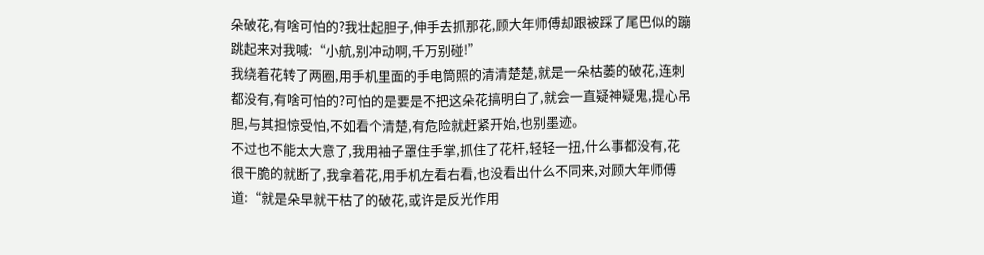朵破花,有啥可怕的?我壮起胆子,伸手去抓那花,顾大年师傅却跟被踩了尾巴似的蹦跳起来对我喊:“小航,别冲动啊,千万别碰!”
我绕着花转了两圈,用手机里面的手电筒照的清清楚楚,就是一朵枯萎的破花,连刺都没有,有啥可怕的?可怕的是要是不把这朵花搞明白了,就会一直疑神疑鬼,提心吊胆,与其担惊受怕,不如看个清楚,有危险就赶紧开始,也别墨迹。
不过也不能太大意了,我用袖子罩住手掌,抓住了花杆,轻轻一扭,什么事都没有,花很干脆的就断了,我拿着花,用手机左看右看,也没看出什么不同来,对顾大年师傅道:“就是朵早就干枯了的破花,或许是反光作用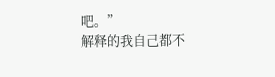吧。”
解释的我自己都不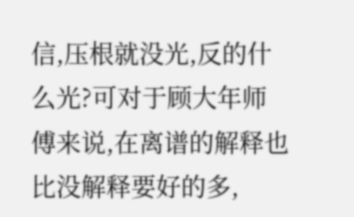信,压根就没光,反的什么光?可对于顾大年师傅来说,在离谱的解释也比没解释要好的多,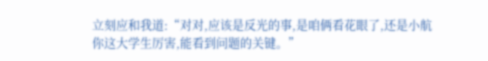立刻应和我道:“对对,应该是反光的事,是咱俩看花眼了,还是小航你这大学生厉害,能看到问题的关键。”